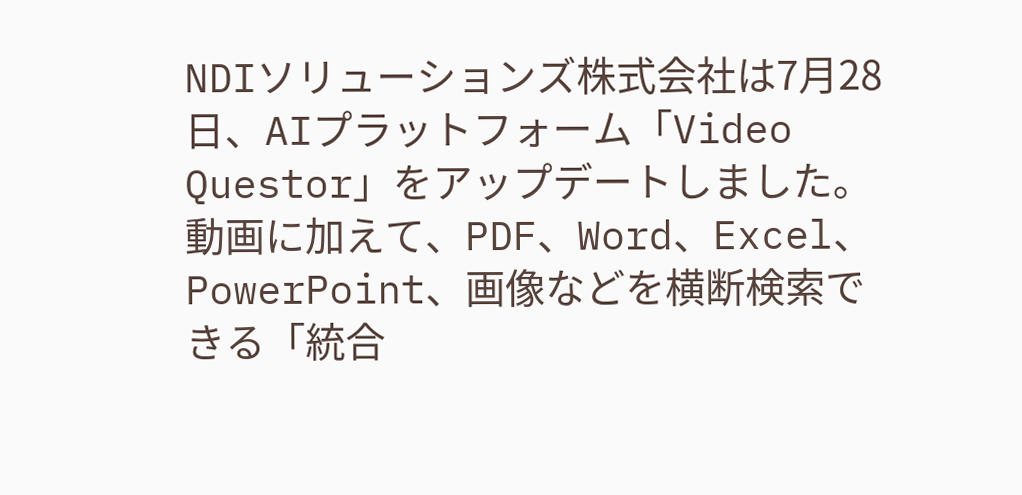NDIソリューションズ株式会社は7月28日、AIプラットフォーム「Video Questor」をアップデートしました。
動画に加えて、PDF、Word、Excel、PowerPoint、画像などを横断検索できる「統合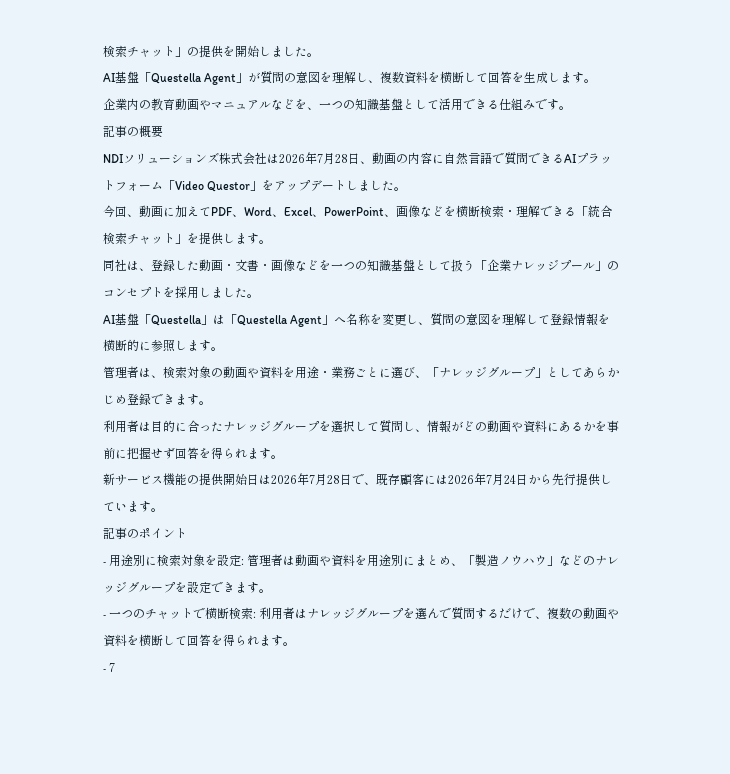検索チャット」の提供を開始しました。
AI基盤「Questella Agent」が質問の意図を理解し、複数資料を横断して回答を生成します。
企業内の教育動画やマニュアルなどを、一つの知識基盤として活用できる仕組みです。
記事の概要
NDIソリューションズ株式会社は2026年7月28日、動画の内容に自然言語で質問できるAIプラットフォーム「Video Questor」をアップデートしました。
今回、動画に加えてPDF、Word、Excel、PowerPoint、画像などを横断検索・理解できる「統合検索チャット」を提供します。
同社は、登録した動画・文書・画像などを一つの知識基盤として扱う「企業ナレッジプール」のコンセプトを採用しました。
AI基盤「Questella」は「Questella Agent」へ名称を変更し、質問の意図を理解して登録情報を横断的に参照します。
管理者は、検索対象の動画や資料を用途・業務ごとに選び、「ナレッジグループ」としてあらかじめ登録できます。
利用者は目的に合ったナレッジグループを選択して質問し、情報がどの動画や資料にあるかを事前に把握せず回答を得られます。
新サービス機能の提供開始日は2026年7月28日で、既存顧客には2026年7月24日から先行提供しています。
記事のポイント
- 用途別に検索対象を設定: 管理者は動画や資料を用途別にまとめ、「製造ノウハウ」などのナレッジグループを設定できます。
- 一つのチャットで横断検索: 利用者はナレッジグループを選んで質問するだけで、複数の動画や資料を横断して回答を得られます。
- 7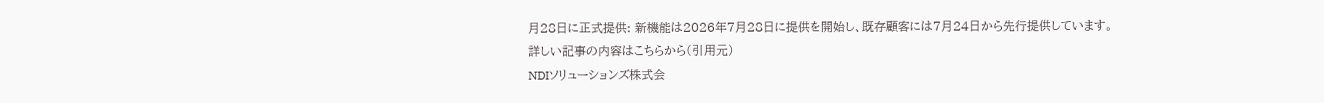月28日に正式提供: 新機能は2026年7月28日に提供を開始し、既存顧客には7月24日から先行提供しています。
詳しい記事の内容はこちらから(引用元)
NDIソリューションズ株式会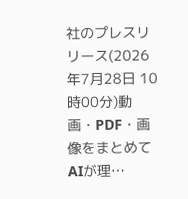社のプレスリリース(2026年7月28日 10時00分)動画・PDF・画像をまとめてAIが理…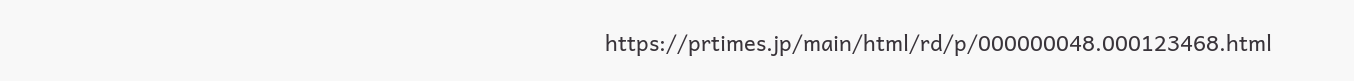https://prtimes.jp/main/html/rd/p/000000048.000123468.html